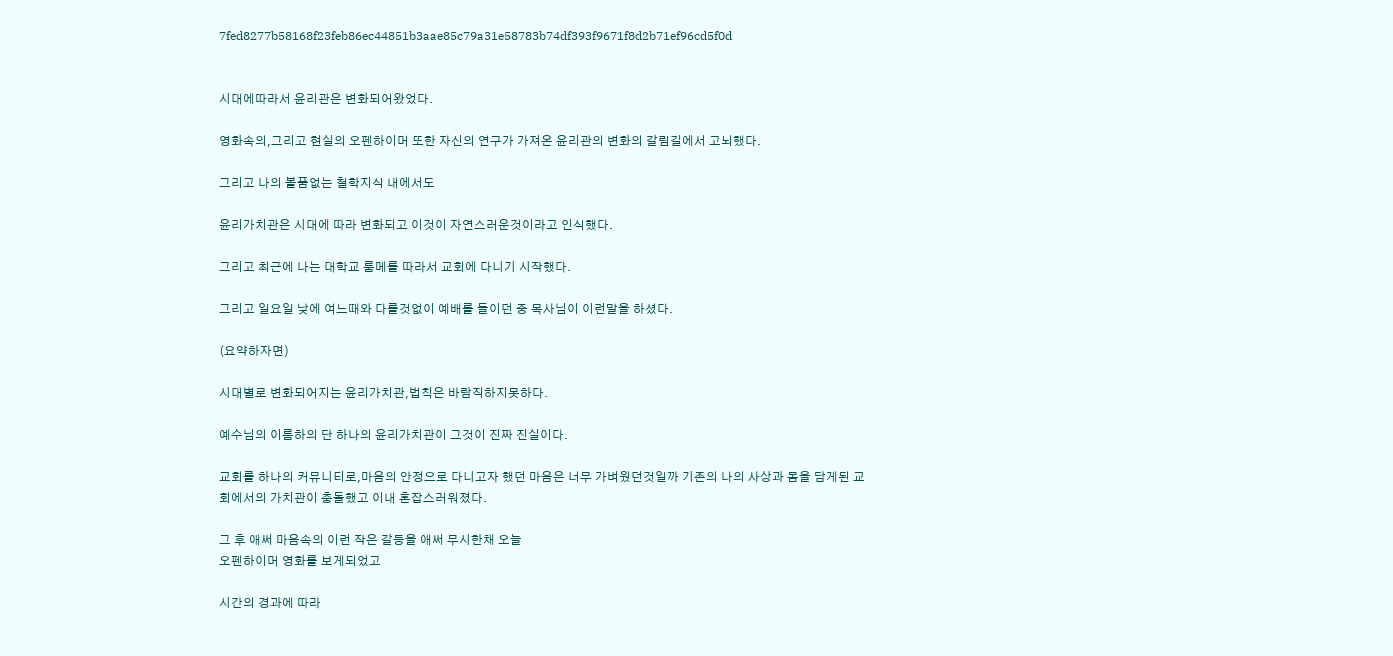7fed8277b58168f23feb86ec44851b3aae85c79a31e58783b74df393f9671f8d2b71ef96cd5f0d


시대에따라서 윤리관은 변화되어왔었다.

영화속의,그리고 현실의 오펜하이머 또한 자신의 연구가 가져온 윤리관의 변화의 갈림길에서 고뇌했다.

그리고 나의 볼품없는 철학지식 내에서도

윤리가치관은 시대에 따라 변화되고 이것이 자연스러운것이라고 인식했다.

그리고 최근에 나는 대학교 룸메를 따라서 교회에 다니기 시작했다.

그리고 일요일 낮에 여느때와 다를것없이 예배를 들이던 중 목사님이 이런말을 하셨다.

(요약하자면)

시대별로 변화되어지는 윤리가치관,법칙은 바람직하지못하다.

예수님의 이름하의 단 하나의 윤리가치관이 그것이 진짜 진실이다.

교회를 하나의 커뮤니티로,마음의 안정으로 다니고자 했던 마음은 너무 가벼웠던것일까 기존의 나의 사상과 몸을 담게된 교회에서의 가치관이 충돌했고 이내 혼잡스러워졌다.

그 후 애써 마음속의 이런 작은 갈등을 애써 무시한채 오늘
오펜하이머 영화를 보게되었고

시간의 경과에 따라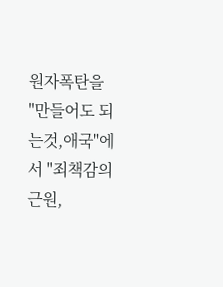원자폭탄을
"만들어도 되는것,애국"에서 "죄책감의 근원,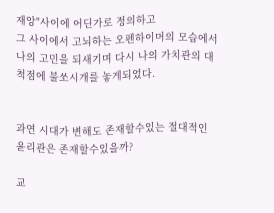재앙"사이에 어딘가로 정의하고
그 사이에서 고뇌하는 오펜하이머의 모습에서 나의 고민을 되새기며 다시 나의 가치관의 대척점에 불쏘시개를 놓게되었다.


과연 시대가 변해도 존재할수있는 절대적인 윤리관은 존재할수있을까?

교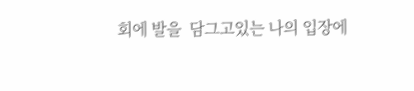회에 발을  담그고있는 나의 입장에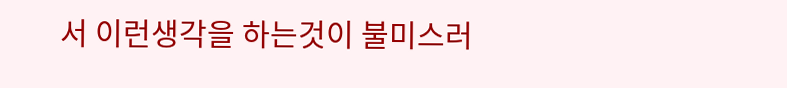서 이런생각을 하는것이 불미스러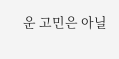운 고민은 아닐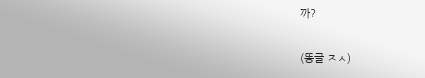까?

(똥글 ㅈㅅ)